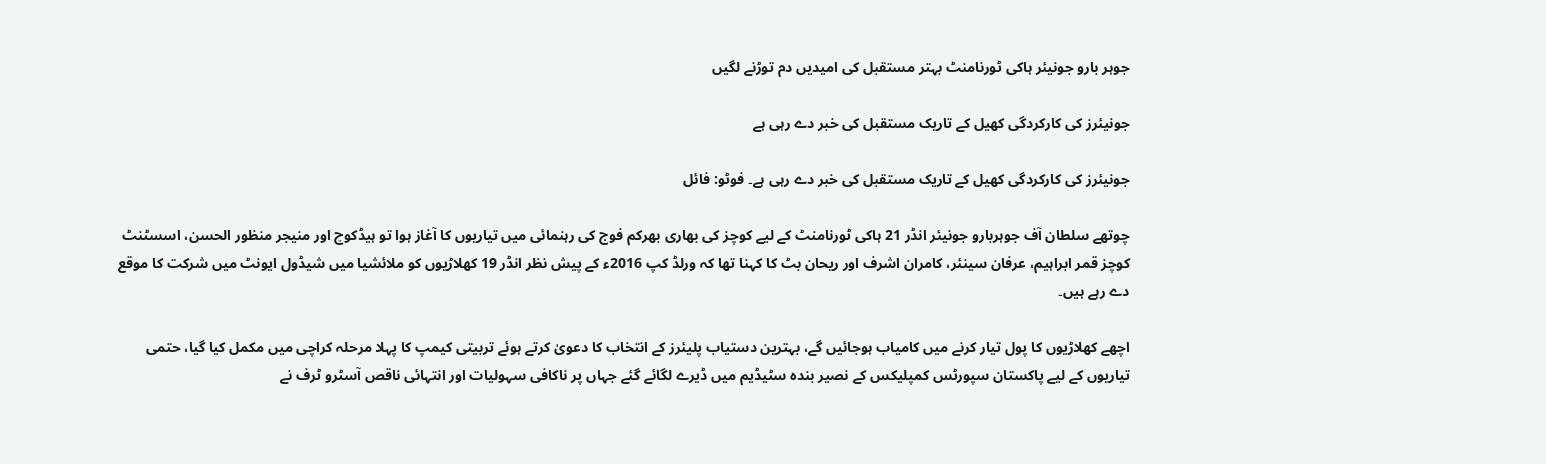جوہر بارو جونیئر ہاکی ٹورنامنٹ بہتر مستقبل کی امیدیں دم توڑنے لگیں

جونیئرز کی کارکردگی کھیل کے تاریک مستقبل کی خبر دے رہی ہے

جونیئرز کی کارکردگی کھیل کے تاریک مستقبل کی خبر دے رہی ہے۔ فوٹو: فائل

چوتھے سلطان آف جوہربارو جونیئر انڈر 21 ہاکی ٹورنامنٹ کے لیے کوچز کی بھاری بھرکم فوج کی رہنمائی میں تیاریوں کا آغاز ہوا تو ہیڈکوچ اور منیجر منظور الحسن، اسسٹنٹ کوچز قمر ابراہیم، عرفان سینئر، کامران اشرف اور ریحان بٹ کا کہنا تھا کہ ورلڈ کپ 2016ء کے پیش نظر انڈر 19 کھلاڑیوں کو ملائشیا میں شیڈول ایونٹ میں شرکت کا موقع دے رہے ہیں۔

اچھے کھلاڑیوں کا پول تیار کرنے میں کامیاب ہوجائیں گے، بہترین دستیاب پلیئرز کے انتخاب کا دعویٰ کرتے ہوئے تربیتی کیمپ کا پہلا مرحلہ کراچی میں مکمل کیا گیا، حتمی تیاریوں کے لیے پاکستان سپورٹس کمپلیکس کے نصیر بندہ سٹیڈیم میں ڈیرے لگائے گئے جہاں پر ناکافی سہولیات اور انتہائی ناقص آسٹرو ٹرف نے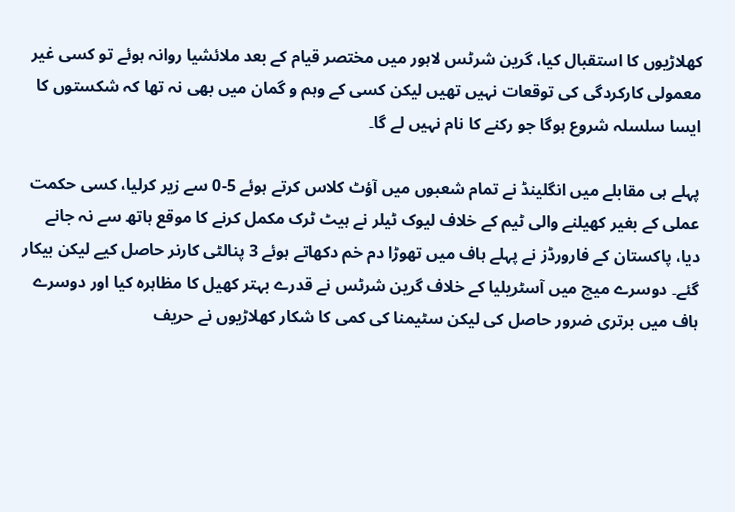کھلاڑیوں کا استقبال کیا، گرین شرٹس لاہور میں مختصر قیام کے بعد ملائشیا روانہ ہوئے تو کسی غیر معمولی کارکردگی کی توقعات نہیں تھیں لیکن کسی کے وہم و گمان میں بھی نہ تھا کہ شکستوں کا ایسا سلسلہ شروع ہوگا جو رکنے کا نام نہیں لے گا۔

پہلے ہی مقابلے میں انگلینڈ نے تمام شعبوں میں آؤٹ کلاس کرتے ہوئے 5-0 سے زیر کرلیا، کسی حکمت عملی کے بغیر کھیلنے والی ٹیم کے خلاف لیوک ٹیلر نے ہیٹ ٹرک مکمل کرنے کا موقع ہاتھ سے نہ جانے دیا، پاکستان کے فارورڈز نے پہلے ہاف میں تھوڑا دم خم دکھاتے ہوئے 3 پنالٹی کارنر حاصل کیے لیکن بیکار گئے۔ دوسرے میچ میں آسٹریلیا کے خلاف گرین شرٹس نے قدرے بہتر کھیل کا مظاہرہ کیا اور دوسرے ہاف میں برتری ضرور حاصل کی لیکن سٹیمنا کی کمی کا شکار کھلاڑیوں نے حریف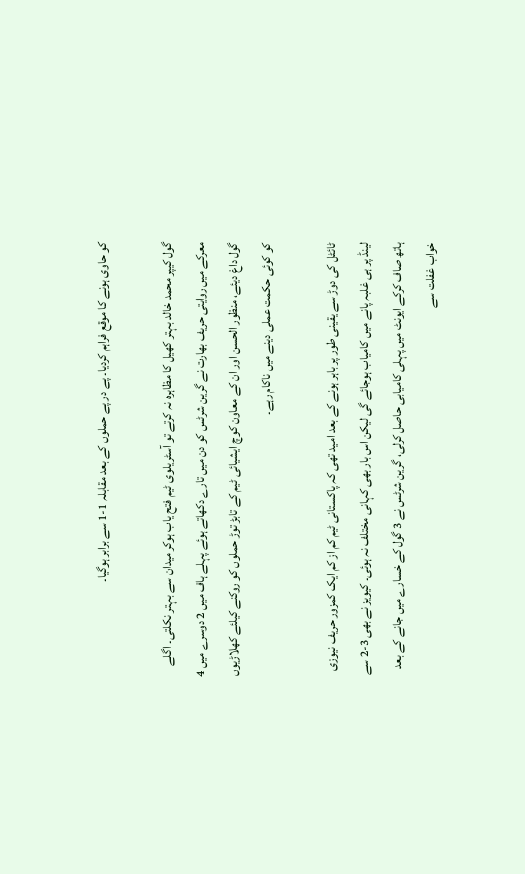کو حاوی ہونے کا موقع فراہم کردیا۔ پے در پے حملوں کے بعد مقابلہ 1-1 سے برابر ہوگیا۔

گول کیپر محمد خالد بہتر کھیل کا مظاہرہ نہ کرتے تو آسٹریلوی ٹیم فتح یاب ہوکر میدان سے بہتر نکلتی۔ اگلے معرکے میں روایتی حریف بھارت نے گرین شرٹس کو دن میں تارے دکھاتے ہوئے پہلے ہاف میں 2 دوسرے میں 4 گول داغ دیئے، منظور الحسن اور ان کے معاون کوچ ایشیائی ٹیم کے تابڑ توڑ حملوں کو روکنے کیلئے کھلاڑیوں کو کوئی حکمت عملی دینے میں ناکام رہے۔

ٹائٹل کی دوڑ سے یقینی طور پر باہر ہونے کے بعد امید تھی کہ پاکستانی ٹیم کم از کم ایک کمزور حریف نیوزی لینڈ پر ہی غلبہ پانے میں کامیاب ہوجائے گی لیکن اس بار بھی کہانی مختلف نہ ہوئی۔ کیویز نے بھی 3-2 سے ہاتھ صاف کرکے ایونٹ میں پہلی کامیابی حاصل کرلی، گرین شرٹس نے 3 گول کے خسارے میں جانے کے بعد خواب غفلت سے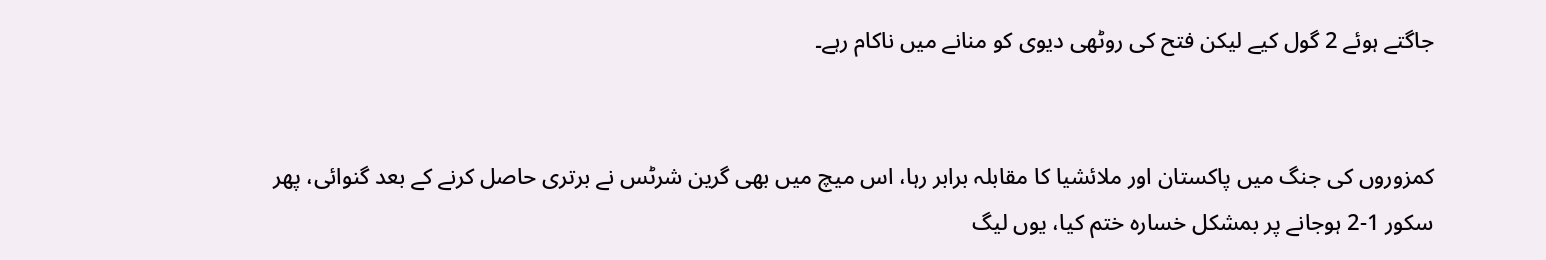جاگتے ہوئے 2 گول کیے لیکن فتح کی روٹھی دیوی کو منانے میں ناکام رہے۔


کمزوروں کی جنگ میں پاکستان اور ملائشیا کا مقابلہ برابر رہا، اس میچ میں بھی گرین شرٹس نے برتری حاصل کرنے کے بعد گنوائی، پھر سکور 1-2 ہوجانے پر بمشکل خسارہ ختم کیا، یوں لیگ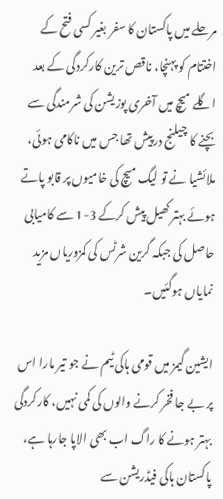مرحلے میں پاکستان کا سفر بغیر کسی فتح کے اختتام کو پہنچا، ناقص ترین کارکردگی کے بعد اگلے میچ میں آخری پوزیشن کی شرمندگی سے بچنے کا چیلنج درپیش تھا جس میں ناکامی ہوئی، ملائشیا نے تو لیگ میچ کی خامیوں پر قابو پاتے ہوئے بہتر کھیل پیش کرکے 3-1 سے کامیابی حاصل کی جبکہ گرین شرٹس کی کمزوریاں مزید نمایاں ہوگئیں۔

ایشین گیمز میں قومی ہاکی ٹیم نے جو تیر مارا اس پر بے جا فخر کرنے والوں کی کمی نہیں، کارکردگی بہتر ہونے کا راگ اب بھی الاپا جارہا ہے، پاکستان ہاکی فیڈریشن سے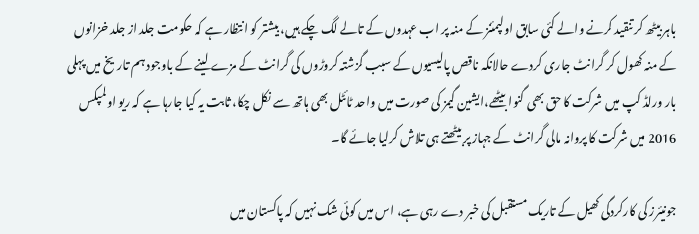باہر بیٹھ کر تنقید کرنے والے کئی سابق اولپمئنز کے منہ پر اب عہدوں کے تالے لگ چکے ہیں، بیشتر کو انتظار ہے کہ حکومت جلد از جلد خزانوں کے منہ کھول کر گرانٹ جاری کردے حالانکہ ناقص پالیسیوں کے سبب گزشتہ کروڑوں کی گرانٹ کے مزے لینے کے باوجود ہم تاریخ میں پہلی بار ورلڈ کپ میں شرکت کا حق بھی گنوا بیٹھے،ایشین گیمز کی صورت میں واحد ٹائٹل بھی ہاتھ سے نکل چکا، ثابت یہ کیا جارہا ہے کہ ریو اولمپکس 2016 میں شرکت کا پروانہ مالی گرانٹ کے جہاز پر بیٹھتے ہی تلاش کرلیا جائے گا۔

جونیئرز کی کارکردگی کھیل کے تاریک مستقبل کی خبر دے رہی ہے، اس میں کوئی شک نہیں کہ پاکستان میں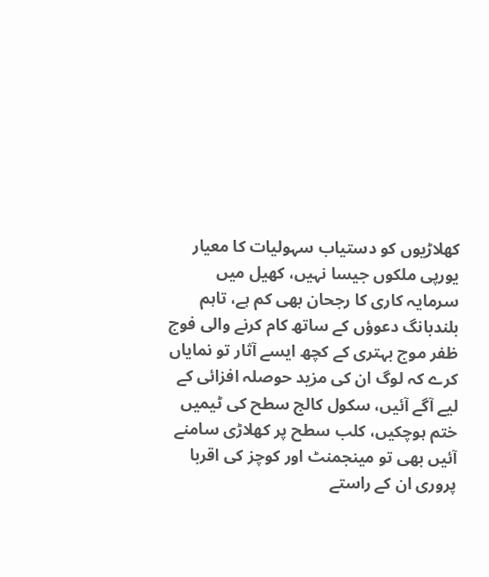کھلاڑیوں کو دستیاب سہولیات کا معیار یورپی ملکوں جیسا نہیں، کھیل میں سرمایہ کاری کا رجحان بھی کم ہے، تاہم بلندبانگ دعوؤں کے ساتھ کام کرنے والی فوج ظفر موج بہتری کے کچھ ایسے آثار تو نمایاں کرے کہ لوگ ان کی مزید حوصلہ افزائی کے لیے آگے آئیں، سکول کالج سطح کی ٹیمیں ختم ہوچکیں، کلب سطح پر کھلاڑی سامنے آئیں بھی تو مینجمنٹ اور کوچز کی اقربا پروری ان کے راستے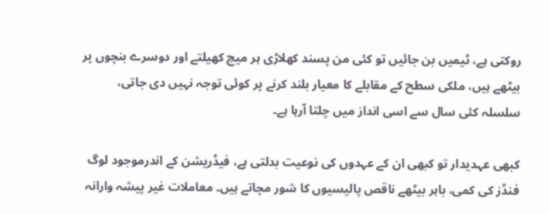روکتی ہے، ٹیمیں بن جائیں تو کئی من پسند کھلاڑی ہر میچ کھیلتے اور دوسرے بنچوں پر بیٹھے ہیں، ملکی سطح کے مقابلے کا معیار بلند کرنے پر کوئی توجہ نہیں دی جاتی، سلسلہ کئی سال سے اسی انداز میں چلتا آرہا ہے۔

کبھی عہدیدار تو کبھی ان کے عہدوں کی نوعیت بدلتی ہے، فیڈریشن کے اندرموجود لوگ فنڈز کی کمی، باہر بیٹھے ناقص پالیسیوں کا شور مچاتے ہیں۔ معاملات غیر پیشہ وارانہ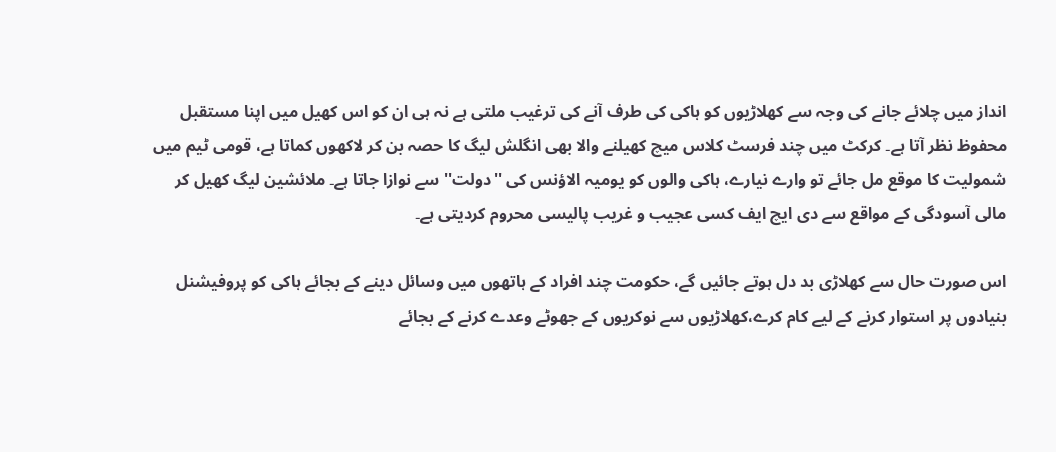انداز میں چلائے جانے کی وجہ سے کھلاڑیوں کو ہاکی کی طرف آنے کی ترغیب ملتی ہے نہ ہی ان کو اس کھیل میں اپنا مستقبل محفوظ نظر آتا ہے۔ کرکٹ میں چند فرسٹ کلاس میچ کھیلنے والا بھی انگلش لیگ کا حصہ بن کر لاکھوں کماتا ہے، قومی ٹیم میں شمولیت کا موقع مل جائے تو وارے نیارے، ہاکی والوں کو یومیہ الاؤنس کی ''دولت'' سے نوازا جاتا ہے۔ ملائشین لیگ کھیل کر مالی آسودگی کے مواقع سے دی ایچ ایف کسی عجیب و غریب پالیسی محروم کردیتی ہے۔

اس صورت حال سے کھلاڑی بد دل ہوتے جائیں گے، حکومت چند افراد کے ہاتھوں میں وسائل دینے کے بجائے ہاکی کو پروفیشنل بنیادوں پر استوار کرنے کے لیے کام کرے،کھلاڑیوں سے نوکریوں کے جھوٹے وعدے کرنے کے بجائے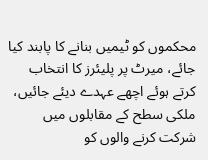محکموں کو ٹیمیں بنانے کا پابند کیا جائے، میرٹ پر پلیئرز کا انتخاب کرتے ہوئے اچھے عہدے دیئے جائیں، ملکی سطح کے مقابلوں میں شرکت کرنے والوں کو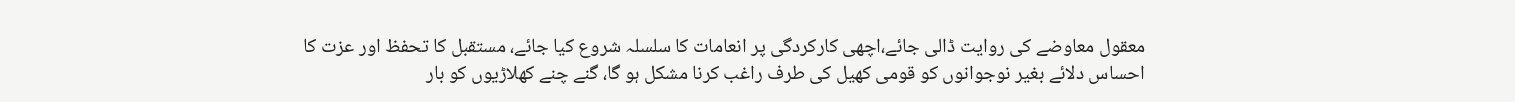معقول معاوضے کی روایت ڈالی جائے،اچھی کارکردگی پر انعامات کا سلسلہ شروع کیا جائے، مستقبل کا تحفظ اور عزت کا احساس دلائے بغیر نوجوانوں کو قومی کھیل کی طرف راغب کرنا مشکل ہو گا، گنے چنے کھلاڑیوں کو بار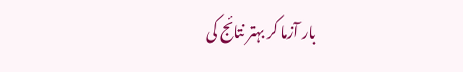بار آزما کر بہتر نتائج کی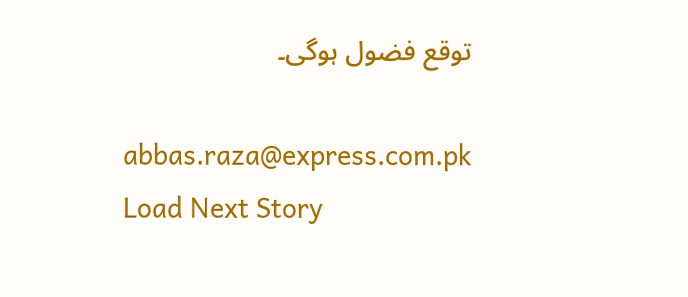توقع فضول ہوگی۔

abbas.raza@express.com.pk
Load Next Story